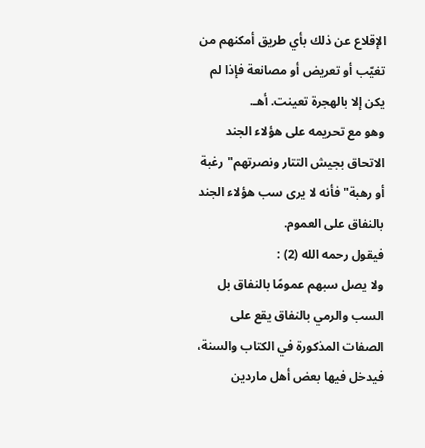الإقلاع عن ذلك بأي طريق أمكنهم من تغيّب أو تعريض أو مصانعة فإذا لم يكن إلا بالهجرة تعينت. أهـ.
وهو مع تحريمه على هؤلاء الجند الاتحاق بجيش التتار ونصرتهم"رغبة أو رهبة"فأنه لا يرى سب هؤلاء الجند بالنفاق على العموم.
فيقول رحمه الله (2) :
ولا يصل سبهم عمومًا بالنفاق بل السب والرمي بالنفاق يقع على الصفات المذكورة في الكتاب والسنة، فيدخل فيها بعض أهل ماردين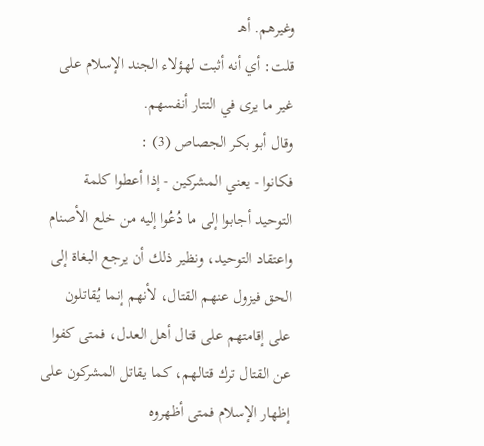وغيرهم. أهـ
قلت: أي أنه أثبت لهؤلاء الجند الإسلام على غير ما يرى في التتار أنفسهم.
وقال أبو بكر الجصاص (3) :
فكانوا - يعني المشركين - إذا أعطوا كلمة التوحيد أجابوا إلى ما دُعُوا إليه من خلع الأصنام واعتقاد التوحيد، ونظير ذلك أن يرجع البغاة إلى الحق فيزول عنهم القتال، لأنهم إنما يُقاتلون على إقامتهم على قتال أهل العدل، فمتى كفوا عن القتال ترك قتالهم، كما يقاتل المشركون على إظهار الإسلام فمتى أظهروه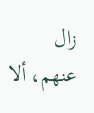زال عنهم، ألا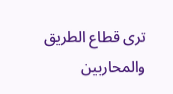ترى قطاع الطريق والمحاربين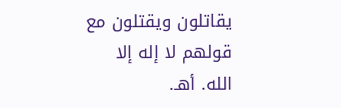يقاتلون ويقتلون مع قولهم لا إله إلا الله. أهـ.